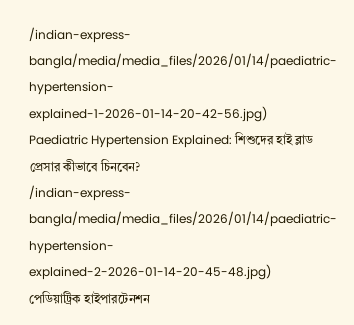/indian-express-bangla/media/media_files/2026/01/14/paediatric-hypertension-explained-1-2026-01-14-20-42-56.jpg)
Paediatric Hypertension Explained: শিশুদের হাই ব্লাড প্রেসার কীভাবে চিনবেন?
/indian-express-bangla/media/media_files/2026/01/14/paediatric-hypertension-explained-2-2026-01-14-20-45-48.jpg)
পেডিয়াট্রিক হাইপারটেনশন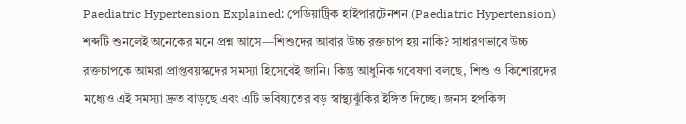Paediatric Hypertension Explained: পেডিয়াট্রিক হাইপারটেনশন (Paediatric Hypertension) শব্দটি শুনলেই অনেকের মনে প্রশ্ন আসে—শিশুদের আবার উচ্চ রক্তচাপ হয় নাকি? সাধারণভাবে উচ্চ রক্তচাপকে আমরা প্রাপ্তবয়স্কদের সমস্যা হিসেবেই জানি। কিন্তু আধুনিক গবেষণা বলছে, শিশু ও কিশোরদের মধ্যেও এই সমস্যা দ্রুত বাড়ছে এবং এটি ভবিষ্যতের বড় স্বাস্থ্যঝুঁকির ইঙ্গিত দিচ্ছে। জনস হপকিন্স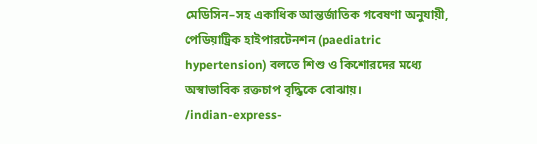মেডিসিন–সহ একাধিক আন্তর্জাতিক গবেষণা অনুযায়ী, পেডিয়াট্রিক হাইপারটেনশন (paediatric hypertension) বলতে শিশু ও কিশোরদের মধ্যে অস্বাভাবিক রক্তচাপ বৃদ্ধিকে বোঝায়।
/indian-express-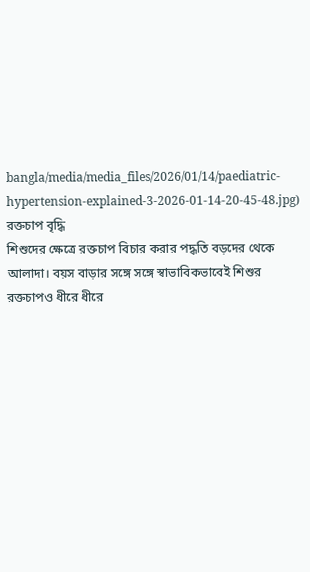bangla/media/media_files/2026/01/14/paediatric-hypertension-explained-3-2026-01-14-20-45-48.jpg)
রক্তচাপ বৃদ্ধি
শিশুদের ক্ষেত্রে রক্তচাপ বিচার করার পদ্ধতি বড়দের থেকে আলাদা। বয়স বাড়ার সঙ্গে সঙ্গে স্বাভাবিকভাবেই শিশুর রক্তচাপও ধীরে ধীরে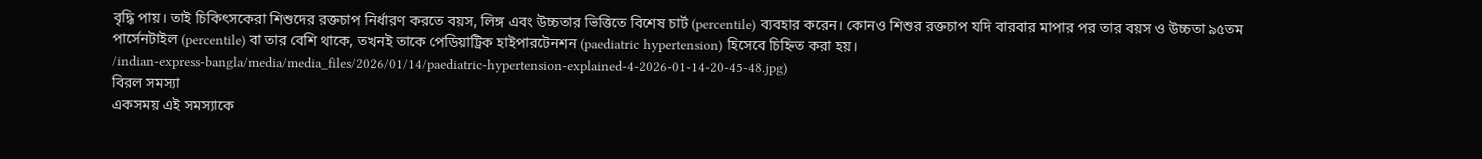বৃদ্ধি পায়। তাই চিকিৎসকেরা শিশুদের রক্তচাপ নির্ধারণ করতে বয়স, লিঙ্গ এবং উচ্চতার ভিত্তিতে বিশেষ চার্ট (percentile) ব্যবহার করেন। কোনও শিশুর রক্তচাপ যদি বারবার মাপার পর তার বয়স ও উচ্চতা ৯৫তম পার্সেনটাইল (percentile) বা তার বেশি থাকে, তখনই তাকে পেডিয়াট্রিক হাইপারটেনশন (paediatric hypertension) হিসেবে চিহ্নিত করা হয়।
/indian-express-bangla/media/media_files/2026/01/14/paediatric-hypertension-explained-4-2026-01-14-20-45-48.jpg)
বিরল সমস্যা
একসময় এই সমস্যাকে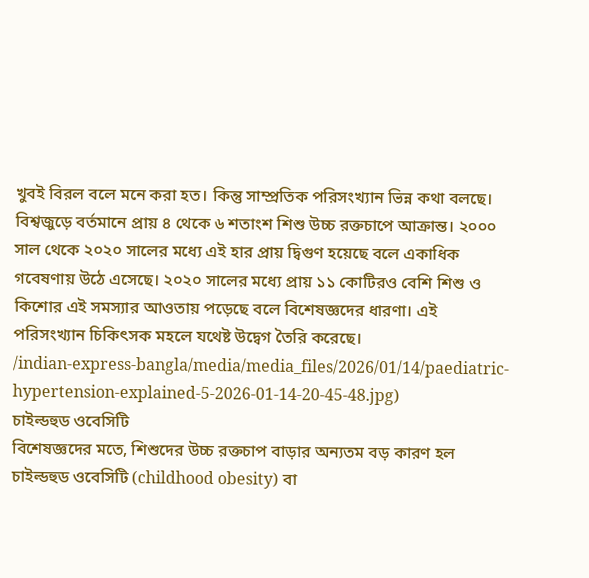খুবই বিরল বলে মনে করা হত। কিন্তু সাম্প্রতিক পরিসংখ্যান ভিন্ন কথা বলছে। বিশ্বজুড়ে বর্তমানে প্রায় ৪ থেকে ৬ শতাংশ শিশু উচ্চ রক্তচাপে আক্রান্ত। ২০০০ সাল থেকে ২০২০ সালের মধ্যে এই হার প্রায় দ্বিগুণ হয়েছে বলে একাধিক গবেষণায় উঠে এসেছে। ২০২০ সালের মধ্যে প্রায় ১১ কোটিরও বেশি শিশু ও কিশোর এই সমস্যার আওতায় পড়েছে বলে বিশেষজ্ঞদের ধারণা। এই পরিসংখ্যান চিকিৎসক মহলে যথেষ্ট উদ্বেগ তৈরি করেছে।
/indian-express-bangla/media/media_files/2026/01/14/paediatric-hypertension-explained-5-2026-01-14-20-45-48.jpg)
চাইল্ডহুড ওবেসিটি
বিশেষজ্ঞদের মতে, শিশুদের উচ্চ রক্তচাপ বাড়ার অন্যতম বড় কারণ হল চাইল্ডহুড ওবেসিটি (childhood obesity) বা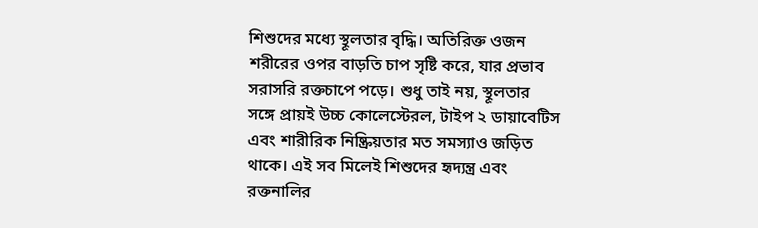শিশুদের মধ্যে স্থূলতার বৃদ্ধি। অতিরিক্ত ওজন শরীরের ওপর বাড়তি চাপ সৃষ্টি করে, যার প্রভাব সরাসরি রক্তচাপে পড়ে। শুধু তাই নয়, স্থূলতার সঙ্গে প্রায়ই উচ্চ কোলেস্টেরল, টাইপ ২ ডায়াবেটিস এবং শারীরিক নিষ্ক্রিয়তার মত সমস্যাও জড়িত থাকে। এই সব মিলেই শিশুদের হৃদ্যন্ত্র এবং রক্তনালির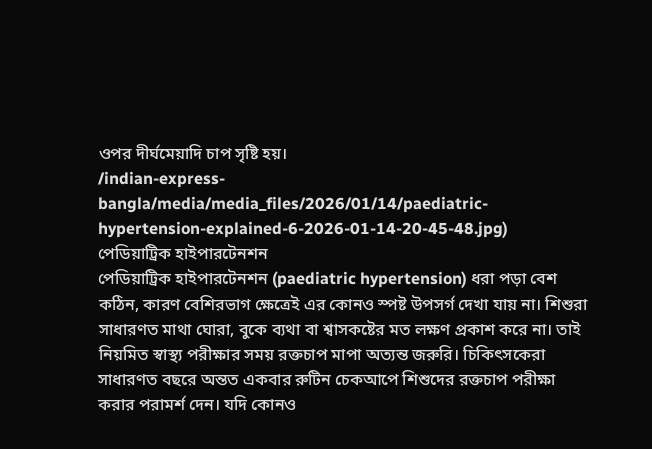ওপর দীর্ঘমেয়াদি চাপ সৃষ্টি হয়।
/indian-express-bangla/media/media_files/2026/01/14/paediatric-hypertension-explained-6-2026-01-14-20-45-48.jpg)
পেডিয়াট্রিক হাইপারটেনশন
পেডিয়াট্রিক হাইপারটেনশন (paediatric hypertension) ধরা পড়া বেশ কঠিন, কারণ বেশিরভাগ ক্ষেত্রেই এর কোনও স্পষ্ট উপসর্গ দেখা যায় না। শিশুরা সাধারণত মাথা ঘোরা, বুকে ব্যথা বা শ্বাসকষ্টের মত লক্ষণ প্রকাশ করে না। তাই নিয়মিত স্বাস্থ্য পরীক্ষার সময় রক্তচাপ মাপা অত্যন্ত জরুরি। চিকিৎসকেরা সাধারণত বছরে অন্তত একবার রুটিন চেকআপে শিশুদের রক্তচাপ পরীক্ষা করার পরামর্শ দেন। যদি কোনও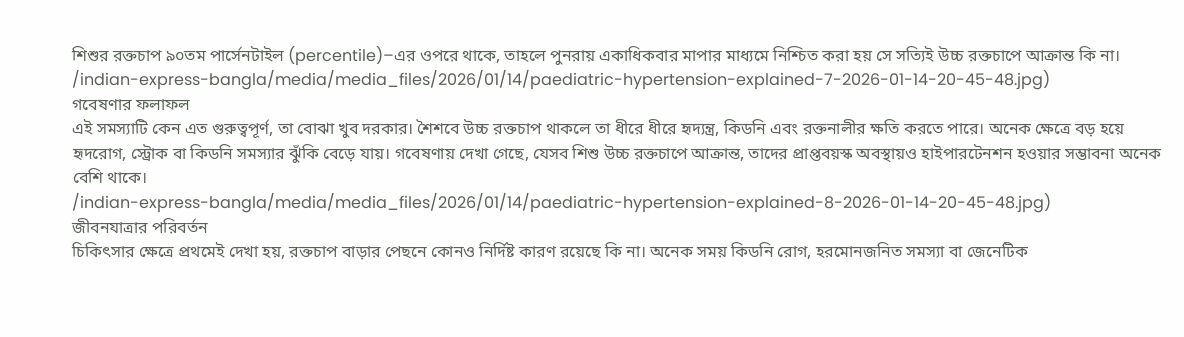শিশুর রক্তচাপ ৯০তম পার্সেনটাইল (percentile)–এর ওপরে থাকে, তাহলে পুনরায় একাধিকবার মাপার মাধ্যমে নিশ্চিত করা হয় সে সত্যিই উচ্চ রক্তচাপে আক্রান্ত কি না।
/indian-express-bangla/media/media_files/2026/01/14/paediatric-hypertension-explained-7-2026-01-14-20-45-48.jpg)
গবেষণার ফলাফল
এই সমস্যাটি কেন এত গুরুত্বপূর্ণ, তা বোঝা খুব দরকার। শৈশবে উচ্চ রক্তচাপ থাকলে তা ধীরে ধীরে হৃদ্যন্ত্র, কিডনি এবং রক্তনালীর ক্ষতি করতে পারে। অনেক ক্ষেত্রে বড় হয়ে হৃদরোগ, স্ট্রোক বা কিডনি সমস্যার ঝুঁকি বেড়ে যায়। গবেষণায় দেখা গেছে, যেসব শিশু উচ্চ রক্তচাপে আক্রান্ত, তাদের প্রাপ্তবয়স্ক অবস্থায়ও হাইপারটেনশন হওয়ার সম্ভাবনা অনেক বেশি থাকে।
/indian-express-bangla/media/media_files/2026/01/14/paediatric-hypertension-explained-8-2026-01-14-20-45-48.jpg)
জীবনযাত্রার পরিবর্তন
চিকিৎসার ক্ষেত্রে প্রথমেই দেখা হয়, রক্তচাপ বাড়ার পেছনে কোনও নির্দিষ্ট কারণ রয়েছে কি না। অনেক সময় কিডনি রোগ, হরমোনজনিত সমস্যা বা জেনেটিক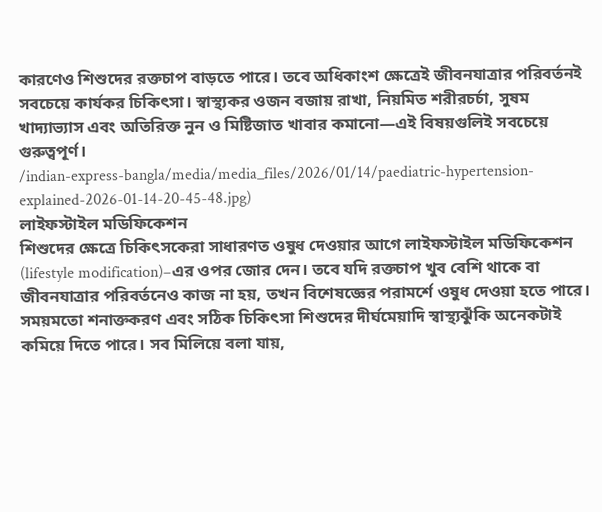কারণেও শিশুদের রক্তচাপ বাড়তে পারে। তবে অধিকাংশ ক্ষেত্রেই জীবনযাত্রার পরিবর্তনই সবচেয়ে কার্যকর চিকিৎসা। স্বাস্থ্যকর ওজন বজায় রাখা, নিয়মিত শরীরচর্চা, সুষম খাদ্যাভ্যাস এবং অতিরিক্ত নুন ও মিষ্টিজাত খাবার কমানো—এই বিষয়গুলিই সবচেয়ে গুরুত্বপূর্ণ।
/indian-express-bangla/media/media_files/2026/01/14/paediatric-hypertension-explained-2026-01-14-20-45-48.jpg)
লাইফস্টাইল মডিফিকেশন
শিশুদের ক্ষেত্রে চিকিৎসকেরা সাধারণত ওষুধ দেওয়ার আগে লাইফস্টাইল মডিফিকেশন (lifestyle modification)–এর ওপর জোর দেন। তবে যদি রক্তচাপ খুব বেশি থাকে বা জীবনযাত্রার পরিবর্তনেও কাজ না হয়, তখন বিশেষজ্ঞের পরামর্শে ওষুধ দেওয়া হতে পারে। সময়মতো শনাক্তকরণ এবং সঠিক চিকিৎসা শিশুদের দীর্ঘমেয়াদি স্বাস্থ্যঝুঁকি অনেকটাই কমিয়ে দিতে পারে। সব মিলিয়ে বলা যায়,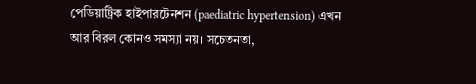পেডিয়াট্রিক হাইপারটেনশন (paediatric hypertension) এখন আর বিরল কোনও সমস্যা নয়। সচেতনতা,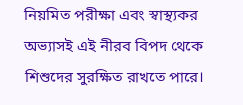নিয়মিত পরীক্ষা এবং স্বাস্থ্যকর অভ্যাসই এই নীরব বিপদ থেকে শিশুদের সুরক্ষিত রাখতে পারে।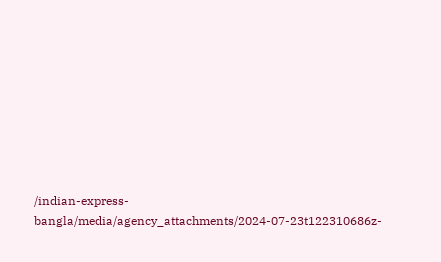/indian-express-bangla/media/agency_attachments/2024-07-23t122310686z-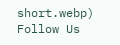short.webp)
Follow Us